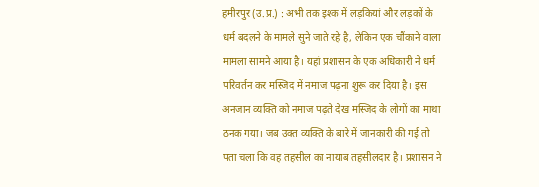हमीरपुर (उ.प्र.) : अभी तक इश्क में लड़कियां और लड़कों के धर्म बदलने के मामले सुने जाते रहे है, लेकिन एक चौंकाने वाला मामला सामने आया है। यहां प्रशासन के एक अधिकारी ने धर्म परिवर्तन कर मस्जिद में नमाज पढ़ना शुरू कर दिया है। इस अनजान व्यक्ति को नमाज पढ़ते देख मस्जिद के लोगों का माथा ठनक गया। जब उक्त व्यक्ति के बारे में जानकारी की गई तो पता चला कि वह तहसील का नायाब तहसीलदार है। प्रशासन ने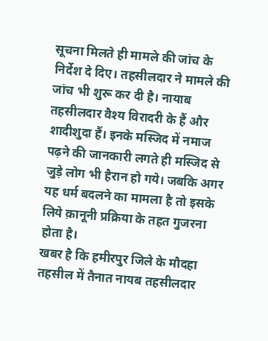सूचना मिलते ही मामले की जांच के निर्देश दे दिए। तहसीलदार ने मामले की जांच भी शुरू कर दी है। नायाब तहसीलदार वैश्य विरादरी के हैं और शादीशुदा हैं। इनके मस्जिद में नमाज पढ़ने की जानकारी लगते ही मस्जिद से जुड़े लोग भी हैरान हो गये। जबकि अगर यह धर्म बदलने का मामला है तो इसके लिये क़ानूनी प्रक्रिया के तहत गुजरना होता है।
खबर है कि हमीरपुर जिले के मौदहा तहसील में तैनात नायब तहसीलदार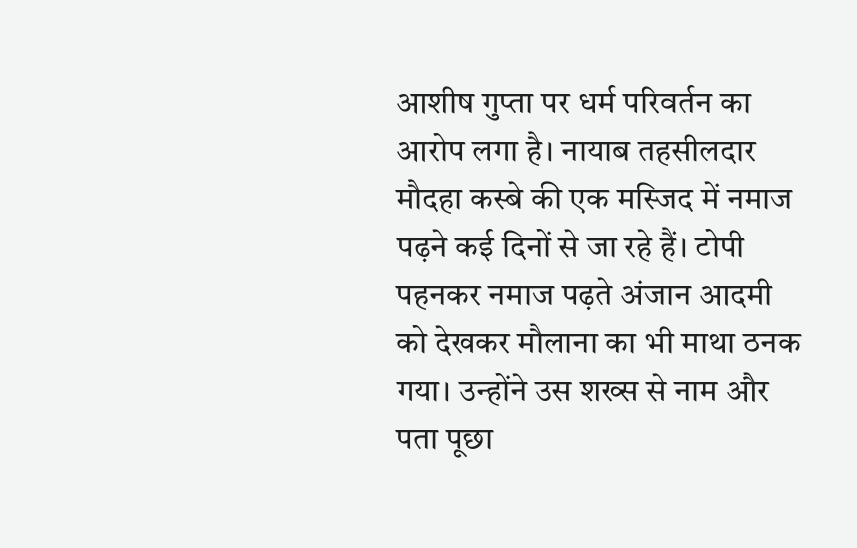आशीष गुप्ता पर धर्म परिवर्तन का आरोप लगा है। नायाब तहसीलदार मौदहा कस्बे की एक मस्जिद में नमाज पढ़ने कई दिनों से जा रहे हैं। टोपी पहनकर नमाज पढ़ते अंजान आदमी को देखकर मौलाना का भी माथा ठनक गया। उन्होंने उस शख्स से नाम और पता पूछा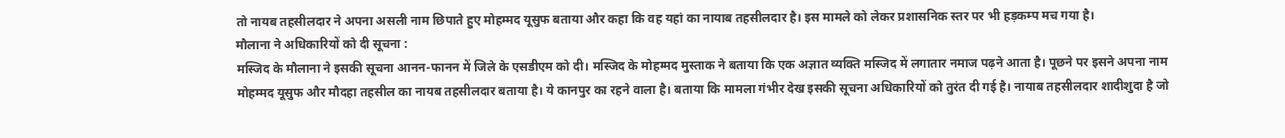तो नायब तहसीलदार ने अपना असली नाम छिपाते हुए मोहम्मद यूसुफ बताया और कहा कि वह यहां का नायाब तहसीलदार है। इस मामले को लेकर प्रशासनिक स्तर पर भी हड़कम्प मच गया है।
मौलाना ने अधिकारियों को दी सूचना :
मस्जिद के मौलाना ने इसकी सूचना आनन-फानन में जिले के एसडीएम को दी। मस्जिद के मोहम्मद मुस्ताक ने बताया कि एक अज्ञात व्यक्ति मस्जिद में लगातार नमाज पढ़ने आता है। पूछने पर इसने अपना नाम मोहम्मद यूसुफ और मौदहा तहसील का नायब तहसीलदार बताया है। ये कानपुर का रहने वाला है। बताया कि मामला गंभीर देख इसकी सूचना अधिकारियों को तुरंत दी गई है। नायाब तहसीलदार शादीशुदा है जो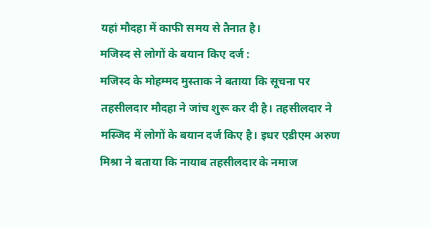यहां मौदहा में काफी समय से तैनात है।
मजिस्द से लोगों के बयान किए दर्ज :
मजिस्द के मोहम्मद मुस्ताक ने बताया कि सूचना पर तहसीलदार मौदहा ने जांच शुरू कर दी है। तहसीलदार ने मस्जिद में लोगों के बयान दर्ज किए है। इधर एडीएम अरुण मिश्रा ने बताया कि नायाब तहसीलदार के नमाज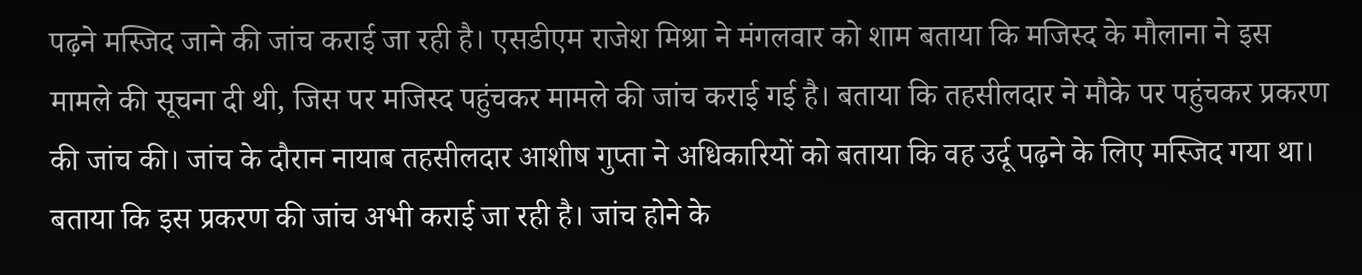पढ़ने मस्जिद जाने की जांच कराई जा रही है। एसडीएम राजेश मिश्रा ने मंगलवार को शाम बताया कि मजिस्द के मौलाना ने इस मामले की सूचना दी थी, जिस पर मजिस्द पहुंचकर मामले की जांच कराई गई है। बताया कि तहसीलदार ने मौके पर पहुंचकर प्रकरण की जांच की। जांच के दौरान नायाब तहसीलदार आशीष गुप्ता ने अधिकारियों को बताया कि वह उर्दू पढ़ने के लिए मस्जिद गया था। बताया कि इस प्रकरण की जांच अभी कराई जा रही है। जांच होने के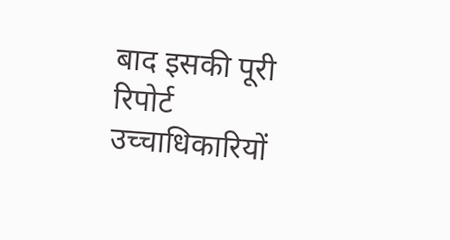बाद इसकी पूरी रिपोर्ट उच्चाधिकारियों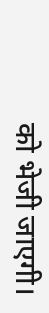को भेजी जाएगी।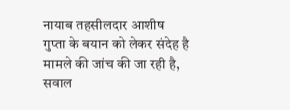नायाब तहसीलदार आशीष गुप्ता के बयान को लेकर संदेह है मामले की जांच की जा रही है, सवाल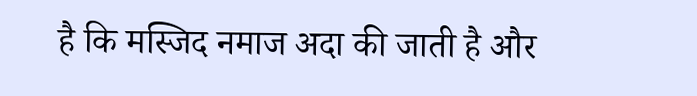है कि मस्जिद नमाज अदा की जाती है और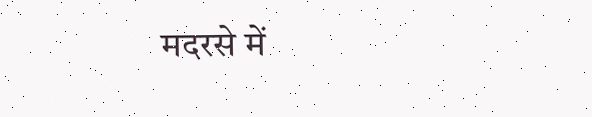मदरसे में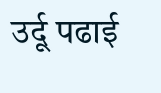उर्दू पढाई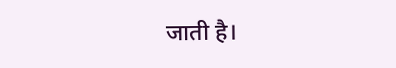जाती है।